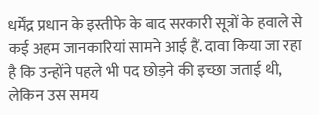धर्मेंद्र प्रधान के इस्तीफे के बाद सरकारी सूत्रों के हवाले से कई अहम जानकारियां सामने आई हैं. दावा किया जा रहा है कि उन्होंने पहले भी पद छोड़ने की इच्छा जताई थी, लेकिन उस समय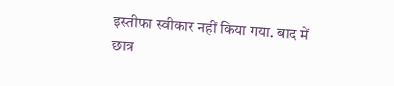इस्तीफा स्वीकार नहीं किया गया. बाद में छात्र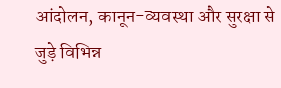आंदोलन, कानून-व्यवस्था और सुरक्षा से जुड़े विभिन्न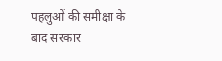पहलुओं की समीक्षा के बाद सरकार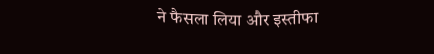ने फैसला लिया और इस्तीफा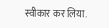स्वीकार कर लिया.